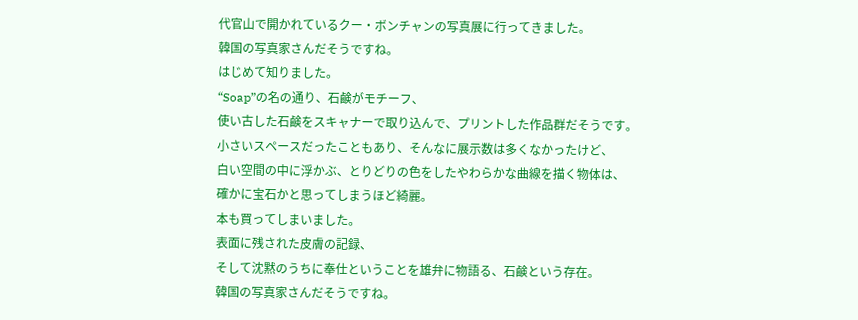代官山で開かれているクー・ボンチャンの写真展に行ってきました。
韓国の写真家さんだそうですね。
はじめて知りました。
“Soap”の名の通り、石鹸がモチーフ、
使い古した石鹸をスキャナーで取り込んで、プリントした作品群だそうです。
小さいスペースだったこともあり、そんなに展示数は多くなかったけど、
白い空間の中に浮かぶ、とりどりの色をしたやわらかな曲線を描く物体は、
確かに宝石かと思ってしまうほど綺麗。
本も買ってしまいました。
表面に残された皮膚の記録、
そして沈黙のうちに奉仕ということを雄弁に物語る、石鹸という存在。
韓国の写真家さんだそうですね。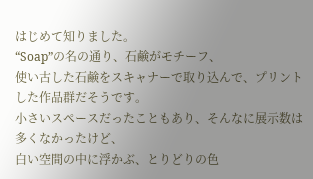はじめて知りました。
“Soap”の名の通り、石鹸がモチーフ、
使い古した石鹸をスキャナーで取り込んで、プリントした作品群だそうです。
小さいスペースだったこともあり、そんなに展示数は多くなかったけど、
白い空間の中に浮かぶ、とりどりの色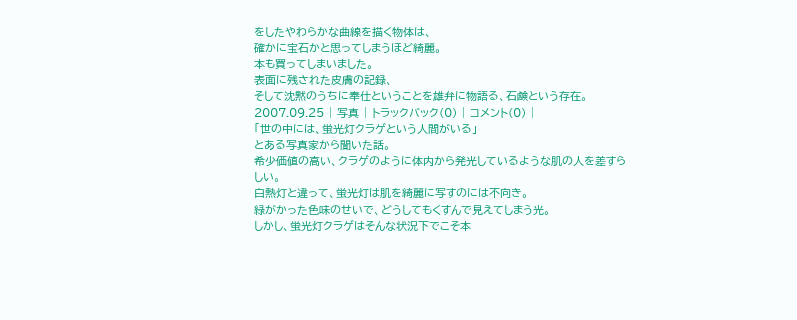をしたやわらかな曲線を描く物体は、
確かに宝石かと思ってしまうほど綺麗。
本も買ってしまいました。
表面に残された皮膚の記録、
そして沈黙のうちに奉仕ということを雄弁に物語る、石鹸という存在。
2007.09.25 | 写真 | トラックバック(0) | コメント(0) |
「世の中には、蛍光灯クラゲという人間がいる」
とある写真家から聞いた話。
希少価値の高い、クラゲのように体内から発光しているような肌の人を差すらしい。
白熱灯と違って、蛍光灯は肌を綺麗に写すのには不向き。
緑がかった色味のせいで、どうしてもくすんで見えてしまう光。
しかし、蛍光灯クラゲはそんな状況下でこそ本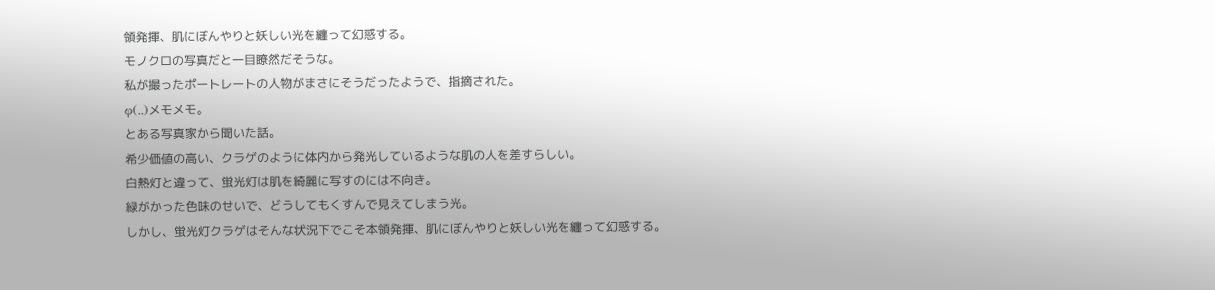領発揮、肌にぼんやりと妖しい光を纏って幻惑する。
モノクロの写真だと一目瞭然だそうな。
私が撮ったポートレートの人物がまさにそうだったようで、指摘された。
φ(..)メモメモ。
とある写真家から聞いた話。
希少価値の高い、クラゲのように体内から発光しているような肌の人を差すらしい。
白熱灯と違って、蛍光灯は肌を綺麗に写すのには不向き。
緑がかった色味のせいで、どうしてもくすんで見えてしまう光。
しかし、蛍光灯クラゲはそんな状況下でこそ本領発揮、肌にぼんやりと妖しい光を纏って幻惑する。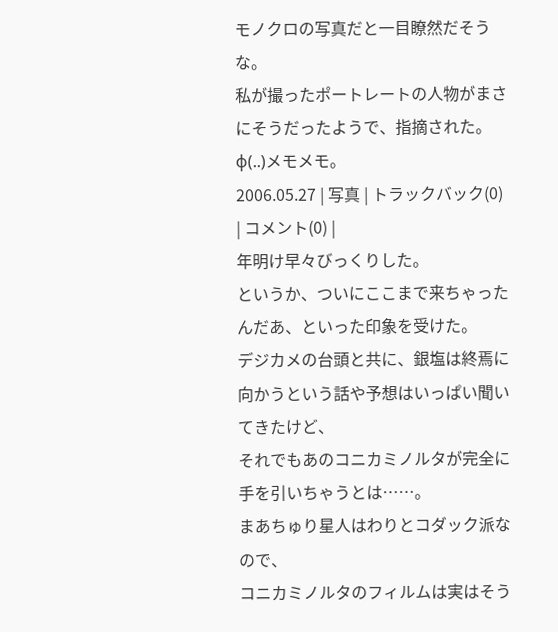モノクロの写真だと一目瞭然だそうな。
私が撮ったポートレートの人物がまさにそうだったようで、指摘された。
φ(..)メモメモ。
2006.05.27 | 写真 | トラックバック(0) | コメント(0) |
年明け早々びっくりした。
というか、ついにここまで来ちゃったんだあ、といった印象を受けた。
デジカメの台頭と共に、銀塩は終焉に向かうという話や予想はいっぱい聞いてきたけど、
それでもあのコニカミノルタが完全に手を引いちゃうとは……。
まあちゅり星人はわりとコダック派なので、
コニカミノルタのフィルムは実はそう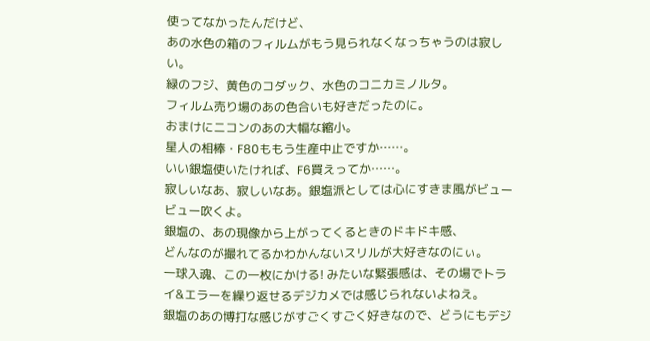使ってなかったんだけど、
あの水色の箱のフィルムがもう見られなくなっちゃうのは寂しい。
緑のフジ、黄色のコダック、水色のコニカミノルタ。
フィルム売り場のあの色合いも好きだったのに。
おまけにニコンのあの大幅な縮小。
星人の相棒・F80ももう生産中止ですか……。
いい銀塩使いたければ、F6買えってか……。
寂しいなあ、寂しいなあ。銀塩派としては心にすきま風がビュービュー吹くよ。
銀塩の、あの現像から上がってくるときのドキドキ感、
どんなのが撮れてるかわかんないスリルが大好きなのにぃ。
一球入魂、この一枚にかける! みたいな緊張感は、その場でトライ&エラーを繰り返せるデジカメでは感じられないよねえ。
銀塩のあの博打な感じがすごくすごく好きなので、どうにもデジ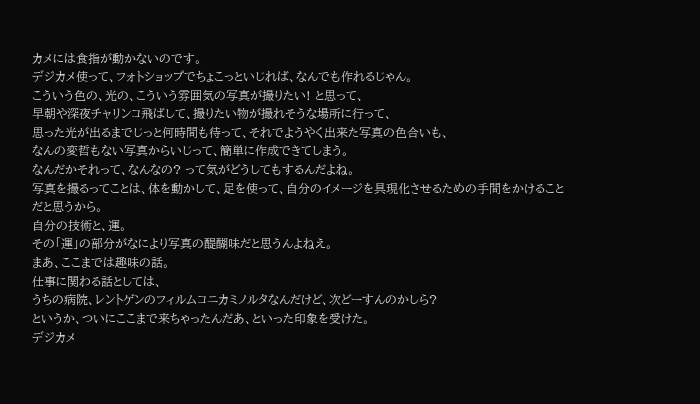カメには食指が動かないのです。
デジカメ使って、フォトショップでちょこっといじれば、なんでも作れるじゃん。
こういう色の、光の、こういう雰囲気の写真が撮りたい! と思って、
早朝や深夜チャリンコ飛ばして、撮りたい物が撮れそうな場所に行って、
思った光が出るまでじっと何時間も待って、それでようやく出来た写真の色合いも、
なんの変哲もない写真からいじって、簡単に作成できてしまう。
なんだかそれって、なんなの? って気がどうしてもするんだよね。
写真を撮るってことは、体を動かして、足を使って、自分のイメージを具現化させるための手間をかけることだと思うから。
自分の技術と、運。
その「運」の部分がなにより写真の醍醐味だと思うんよねえ。
まあ、ここまでは趣味の話。
仕事に関わる話としては、
うちの病院、レントゲンのフィルムコニカミノルタなんだけど、次どーすんのかしら?
というか、ついにここまで来ちゃったんだあ、といった印象を受けた。
デジカメ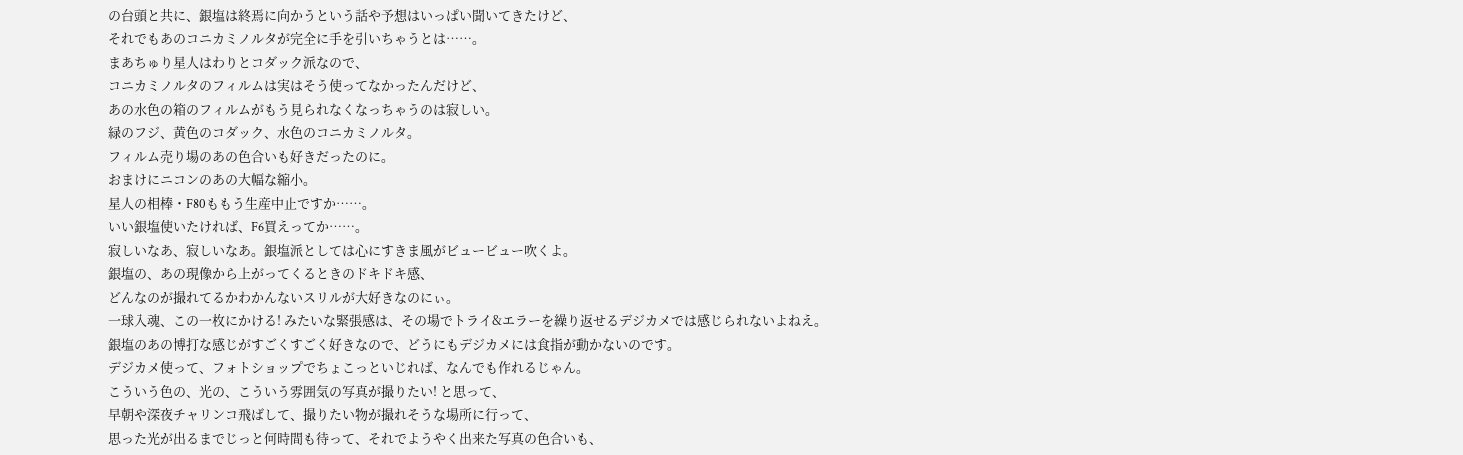の台頭と共に、銀塩は終焉に向かうという話や予想はいっぱい聞いてきたけど、
それでもあのコニカミノルタが完全に手を引いちゃうとは……。
まあちゅり星人はわりとコダック派なので、
コニカミノルタのフィルムは実はそう使ってなかったんだけど、
あの水色の箱のフィルムがもう見られなくなっちゃうのは寂しい。
緑のフジ、黄色のコダック、水色のコニカミノルタ。
フィルム売り場のあの色合いも好きだったのに。
おまけにニコンのあの大幅な縮小。
星人の相棒・F80ももう生産中止ですか……。
いい銀塩使いたければ、F6買えってか……。
寂しいなあ、寂しいなあ。銀塩派としては心にすきま風がビュービュー吹くよ。
銀塩の、あの現像から上がってくるときのドキドキ感、
どんなのが撮れてるかわかんないスリルが大好きなのにぃ。
一球入魂、この一枚にかける! みたいな緊張感は、その場でトライ&エラーを繰り返せるデジカメでは感じられないよねえ。
銀塩のあの博打な感じがすごくすごく好きなので、どうにもデジカメには食指が動かないのです。
デジカメ使って、フォトショップでちょこっといじれば、なんでも作れるじゃん。
こういう色の、光の、こういう雰囲気の写真が撮りたい! と思って、
早朝や深夜チャリンコ飛ばして、撮りたい物が撮れそうな場所に行って、
思った光が出るまでじっと何時間も待って、それでようやく出来た写真の色合いも、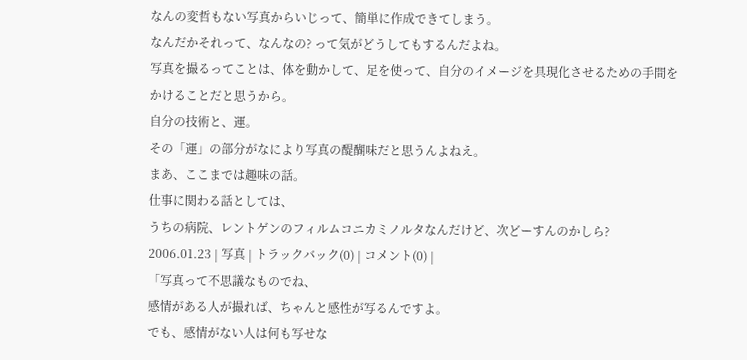なんの変哲もない写真からいじって、簡単に作成できてしまう。
なんだかそれって、なんなの? って気がどうしてもするんだよね。
写真を撮るってことは、体を動かして、足を使って、自分のイメージを具現化させるための手間をかけることだと思うから。
自分の技術と、運。
その「運」の部分がなにより写真の醍醐味だと思うんよねえ。
まあ、ここまでは趣味の話。
仕事に関わる話としては、
うちの病院、レントゲンのフィルムコニカミノルタなんだけど、次どーすんのかしら?
2006.01.23 | 写真 | トラックバック(0) | コメント(0) |
「写真って不思議なものでね、
感情がある人が撮れば、ちゃんと感性が写るんですよ。
でも、感情がない人は何も写せな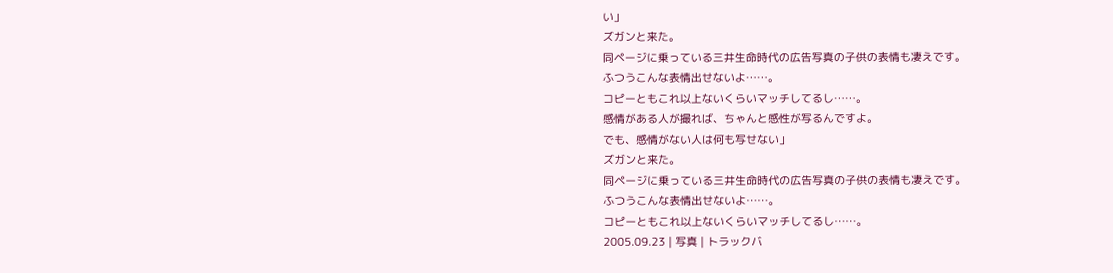い」
ズガンと来た。
同ページに乗っている三井生命時代の広告写真の子供の表情も凄えです。
ふつうこんな表情出せないよ……。
コピーともこれ以上ないくらいマッチしてるし……。
感情がある人が撮れば、ちゃんと感性が写るんですよ。
でも、感情がない人は何も写せない」
ズガンと来た。
同ページに乗っている三井生命時代の広告写真の子供の表情も凄えです。
ふつうこんな表情出せないよ……。
コピーともこれ以上ないくらいマッチしてるし……。
2005.09.23 | 写真 | トラックバ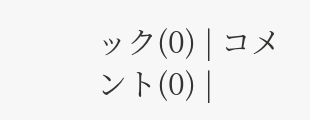ック(0) | コメント(0) |